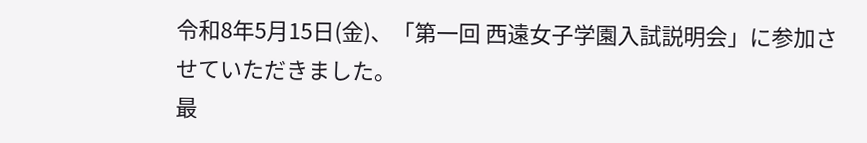令和8年5月15日(金)、「第一回 西遠女子学園入試説明会」に参加させていただきました。
最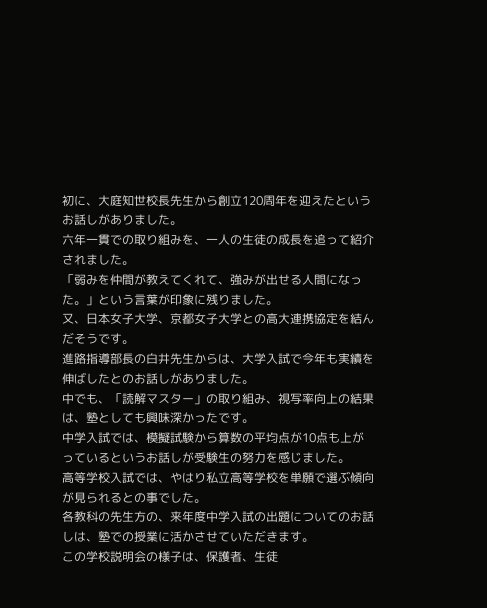初に、大庭知世校長先生から創立120周年を迎えたというお話しがありました。
六年一貫での取り組みを、一人の生徒の成長を追って紹介されました。
「弱みを仲間が教えてくれて、強みが出せる人間になった。」という言葉が印象に残りました。
又、日本女子大学、京都女子大学との高大連携協定を結んだそうです。
進路指導部長の白井先生からは、大学入試で今年も実績を伸ばしたとのお話しがありました。
中でも、「読解マスター」の取り組み、視写率向上の結果は、塾としても興味深かったです。
中学入試では、模擬試験から算数の平均点が10点も上がっているというお話しが受験生の努力を感じました。
高等学校入試では、やはり私立高等学校を単願で選ぶ傾向が見られるとの事でした。
各教科の先生方の、来年度中学入試の出題についてのお話しは、塾での授業に活かさせていただきます。
この学校説明会の様子は、保護者、生徒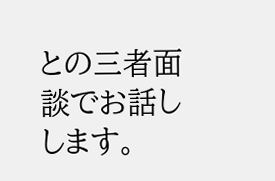との三者面談でお話しします。